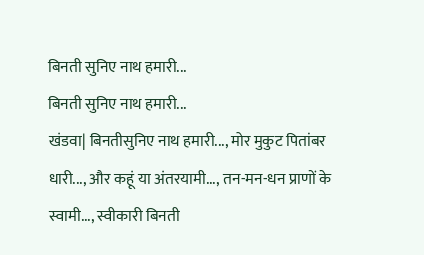बिनती सुनिए नाथ हमारी...
बिनती सुनिए नाथ हमारी...
खंडवा| बिनतीसुनिए नाथ हमारी..., मोर मुकुट पितांबर धारी..., और कहूं या अंतरयामी..., तन-मन-धन प्राणों के स्वामी..., स्वीकारी बिनती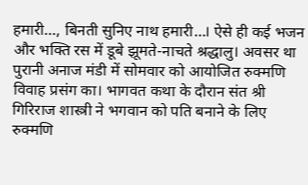हमारी..., बिनती सुनिए नाथ हमारी...। ऐसे ही कई भजन और भक्ति रस में डूबे झूमते-नाचते श्रद्धालु। अवसर था पुरानी अनाज मंडी में सोमवार को आयोजित रुक्मणि विवाह प्रसंग का। भागवत कथा के दौरान संत श्री गिरिराज शास्त्री ने भगवान को पति बनाने के लिए रुक्मणि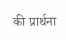की प्रार्थना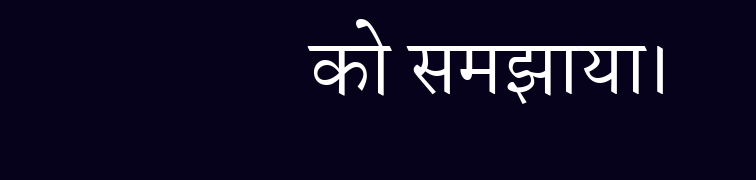को समझाया।